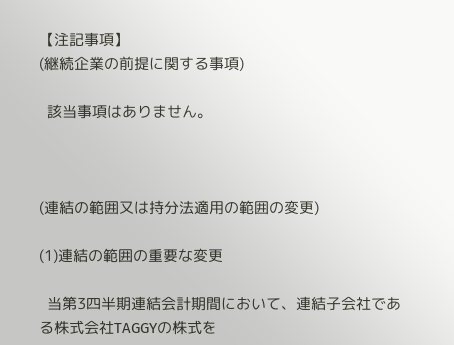【注記事項】
(継続企業の前提に関する事項)

  該当事項はありません。



(連結の範囲又は持分法適用の範囲の変更)

(1)連結の範囲の重要な変更

  当第3四半期連結会計期間において、連結子会社である株式会社TAGGYの株式を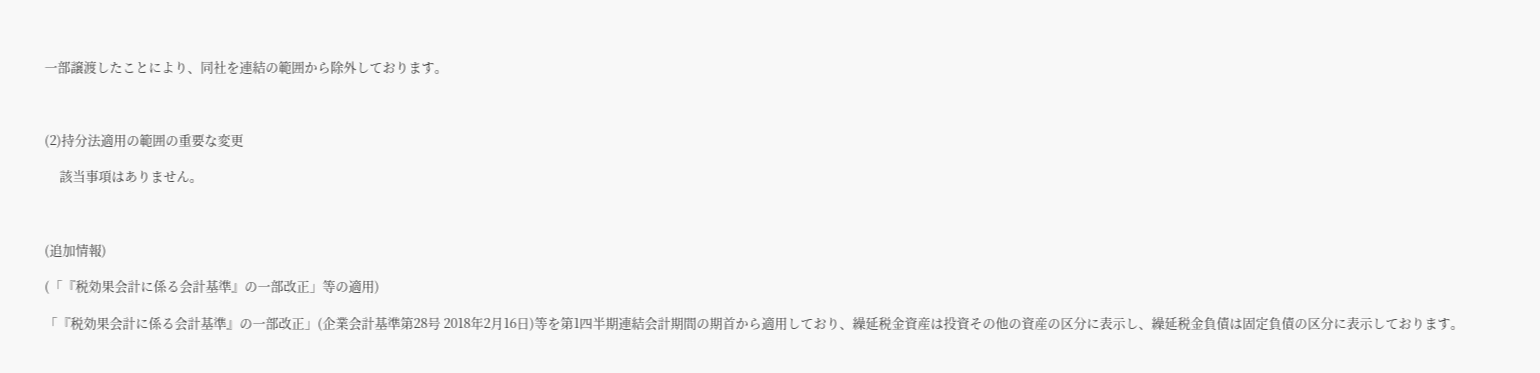一部譲渡したことにより、同社を連結の範囲から除外しております。



(2)持分法適用の範囲の重要な変更

     該当事項はありません。



(追加情報)

(「『税効果会計に係る会計基準』の一部改正」等の適用)

「『税効果会計に係る会計基準』の一部改正」(企業会計基準第28号 2018年2月16日)等を第1四半期連結会計期間の期首から適用しており、繰延税金資産は投資その他の資産の区分に表示し、繰延税金負債は固定負債の区分に表示しております。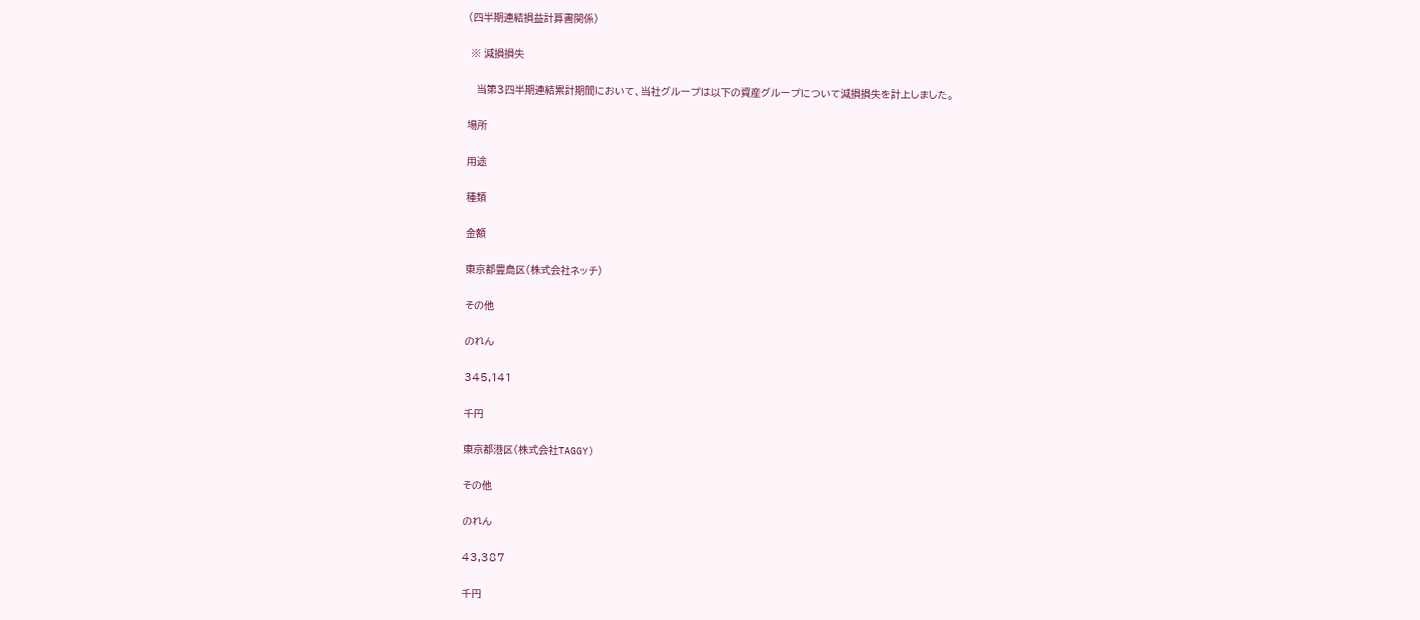(四半期連結損益計算書関係)

 ※ 減損損失

   当第3四半期連結累計期間において、当社グループは以下の資産グループについて減損損失を計上しました。

場所

用途

種類

金額

東京都豊島区(株式会社ネッチ)

その他

のれん

345,141

千円

東京都港区(株式会社TAGGY)

その他

のれん

43,387

千円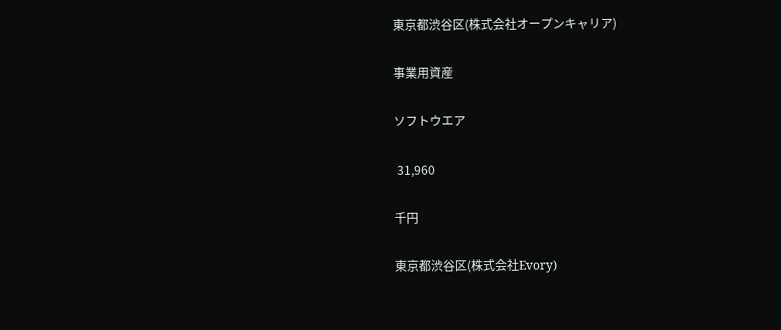東京都渋谷区(株式会社オープンキャリア)

事業用資産

ソフトウエア

 31,960

千円

東京都渋谷区(株式会社Evory)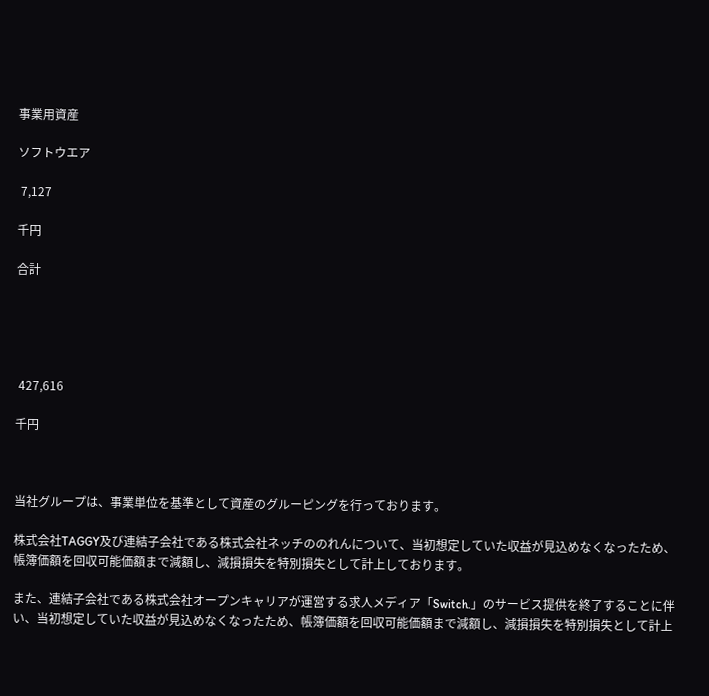事業用資産

ソフトウエア

 7,127

千円

合計





 427,616

千円



当社グループは、事業単位を基準として資産のグルーピングを行っております。

株式会社TAGGY及び連結子会社である株式会社ネッチののれんについて、当初想定していた収益が見込めなくなったため、帳簿価額を回収可能価額まで減額し、減損損失を特別損失として計上しております。

また、連結子会社である株式会社オープンキャリアが運営する求人メディア「Switch.」のサービス提供を終了することに伴い、当初想定していた収益が見込めなくなったため、帳簿価額を回収可能価額まで減額し、減損損失を特別損失として計上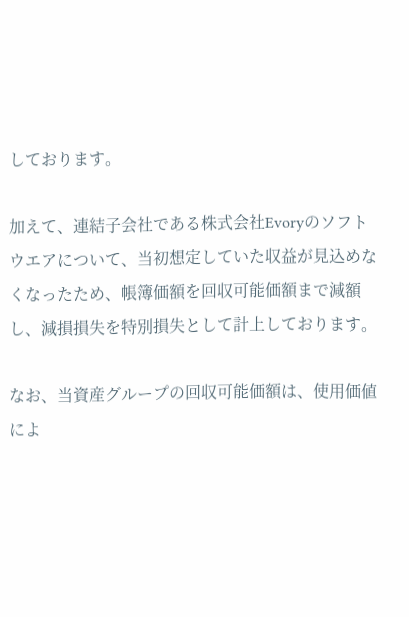しております。

加えて、連結子会社である株式会社Evoryのソフトウエアについて、当初想定していた収益が見込めなくなったため、帳簿価額を回収可能価額まで減額し、減損損失を特別損失として計上しております。

なお、当資産グループの回収可能価額は、使用価値によ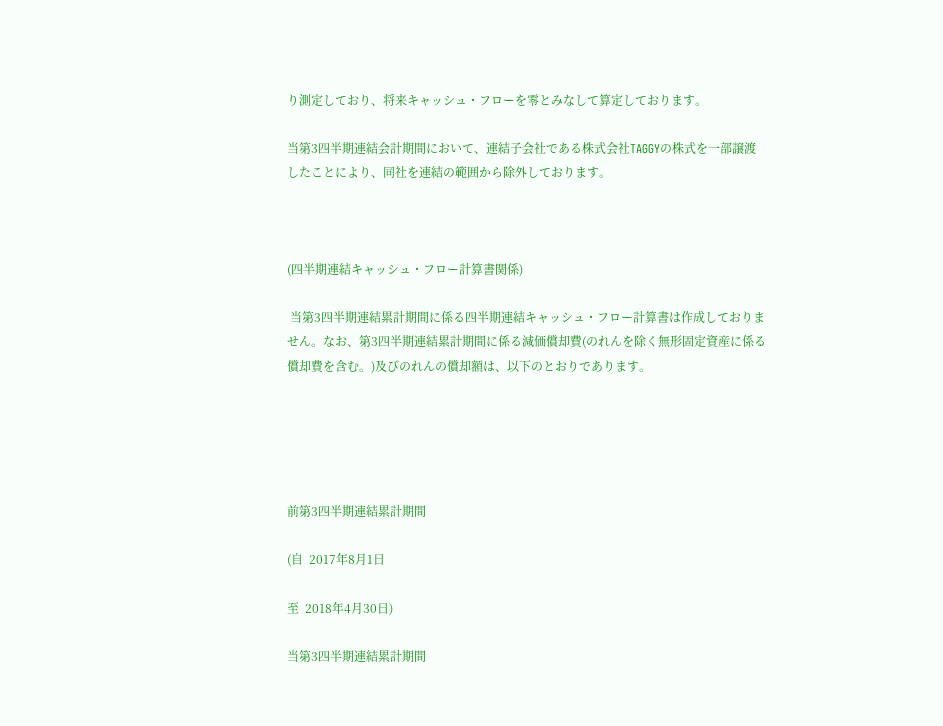り測定しており、将来キャッシュ・フローを零とみなして算定しております。

当第3四半期連結会計期間において、連結子会社である株式会社TAGGYの株式を一部譲渡したことにより、同社を連結の範囲から除外しております。



(四半期連結キャッシュ・フロー計算書関係)

 当第3四半期連結累計期間に係る四半期連結キャッシュ・フロー計算書は作成しておりません。なお、第3四半期連結累計期間に係る減価償却費(のれんを除く無形固定資産に係る償却費を含む。)及びのれんの償却額は、以下のとおりであります。





前第3四半期連結累計期間

(自  2017年8月1日

至  2018年4月30日)

当第3四半期連結累計期間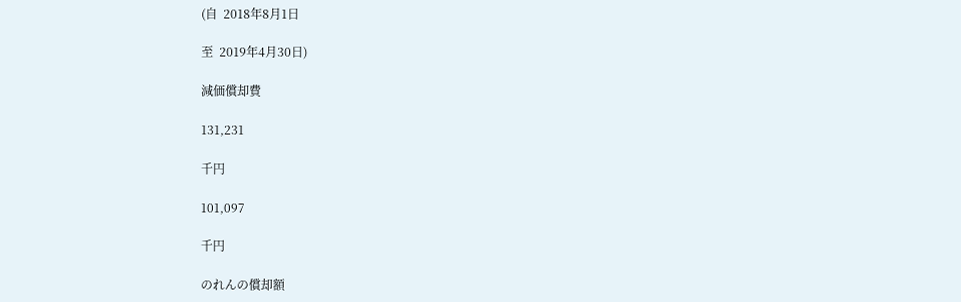(自  2018年8月1日

至  2019年4月30日)

減価償却費

131,231

千円

101,097

千円

のれんの償却額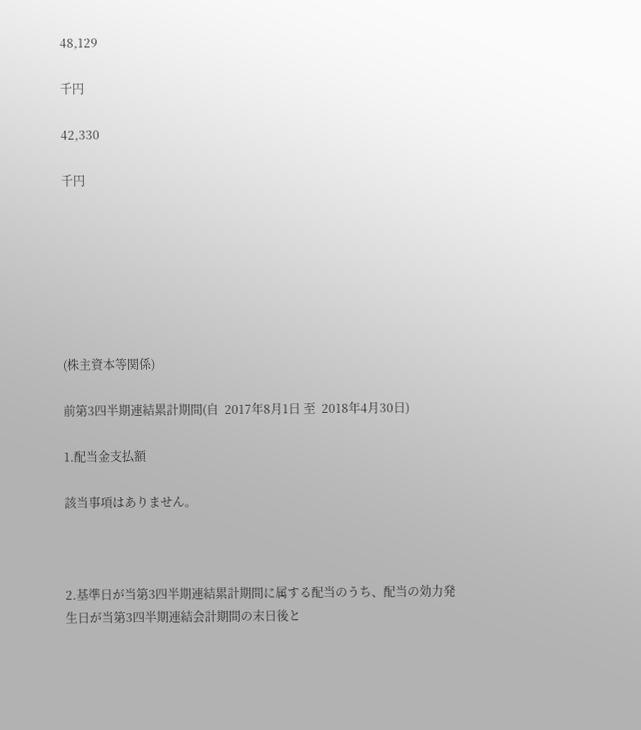48,129

千円

42,330

千円







(株主資本等関係)

前第3四半期連結累計期間(自  2017年8月1日 至  2018年4月30日)

1.配当金支払額

該当事項はありません。



2.基準日が当第3四半期連結累計期間に属する配当のうち、配当の効力発生日が当第3四半期連結会計期間の末日後と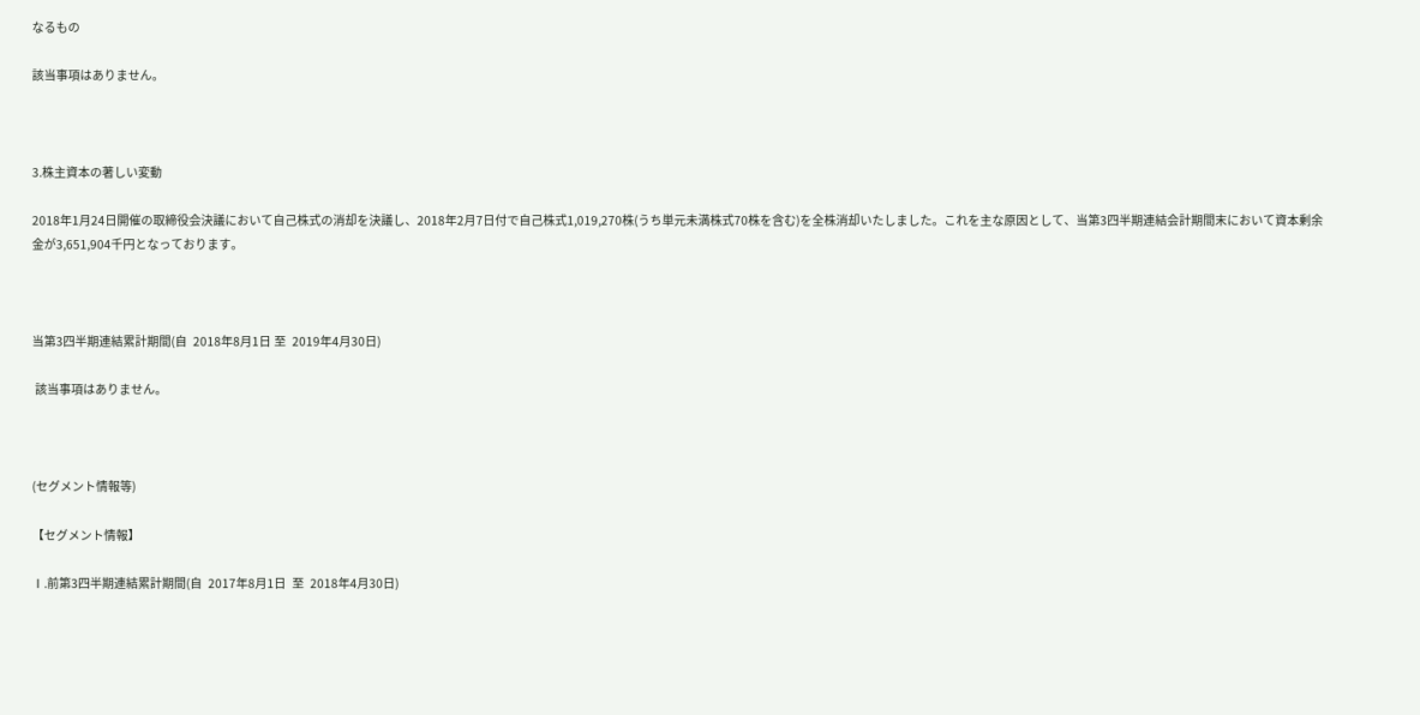なるもの

該当事項はありません。



3.株主資本の著しい変動

2018年1月24日開催の取締役会決議において自己株式の消却を決議し、2018年2月7日付で自己株式1,019,270株(うち単元未満株式70株を含む)を全株消却いたしました。これを主な原因として、当第3四半期連結会計期間末において資本剰余金が3,651,904千円となっております。



当第3四半期連結累計期間(自  2018年8月1日 至  2019年4月30日)

 該当事項はありません。



(セグメント情報等)

【セグメント情報】

Ⅰ.前第3四半期連結累計期間(自  2017年8月1日  至  2018年4月30日)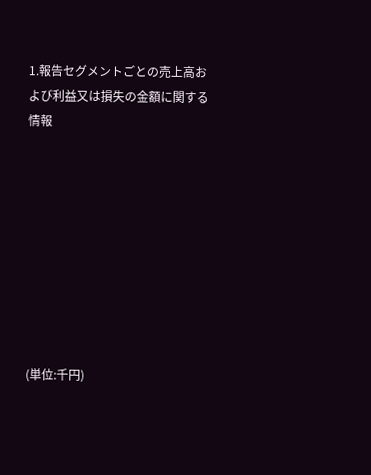1.報告セグメントごとの売上高および利益又は損失の金額に関する情報









(単位:千円)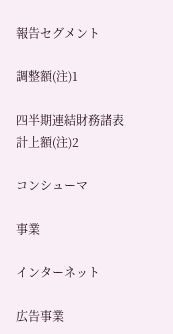報告セグメント

調整額(注)1

四半期連結財務諸表計上額(注)2

コンシューマ

事業

インターネット

広告事業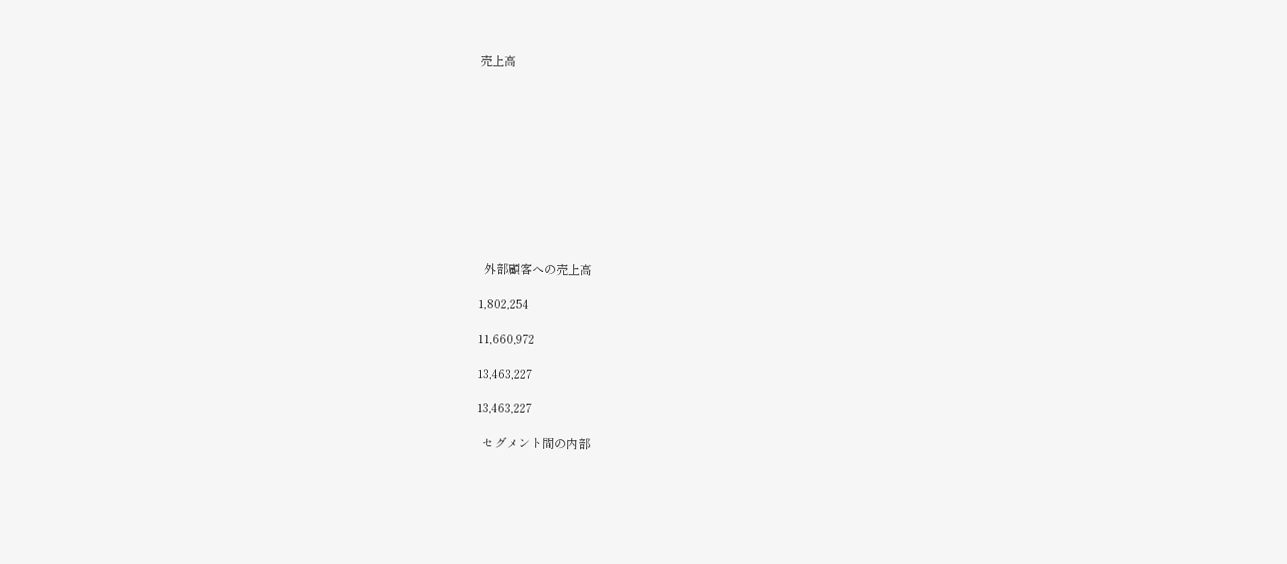売上高











  外部顧客への売上高

1,802,254

11,660,972

13,463,227

13,463,227

  セグメント間の内部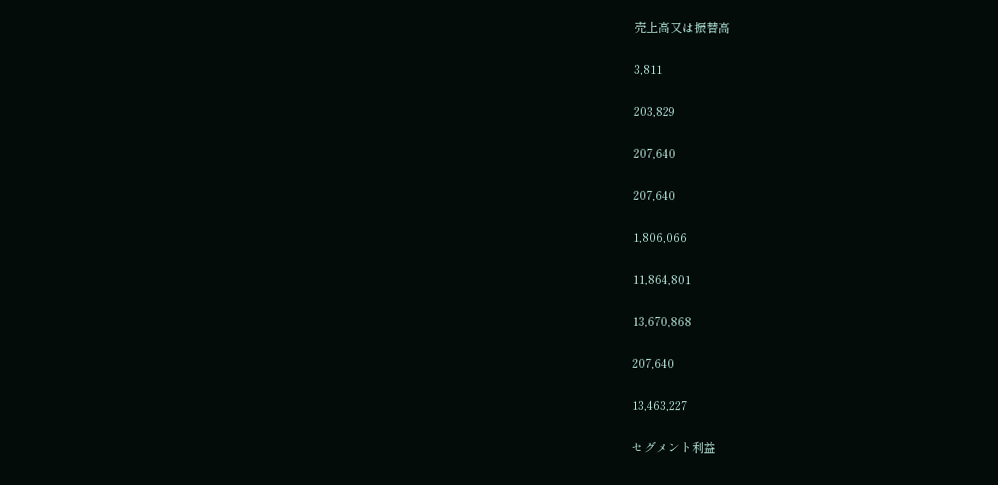売上高又は振替高

3,811

203,829

207,640

207,640

1,806,066

11,864,801

13,670,868

207,640

13,463,227

セグメント利益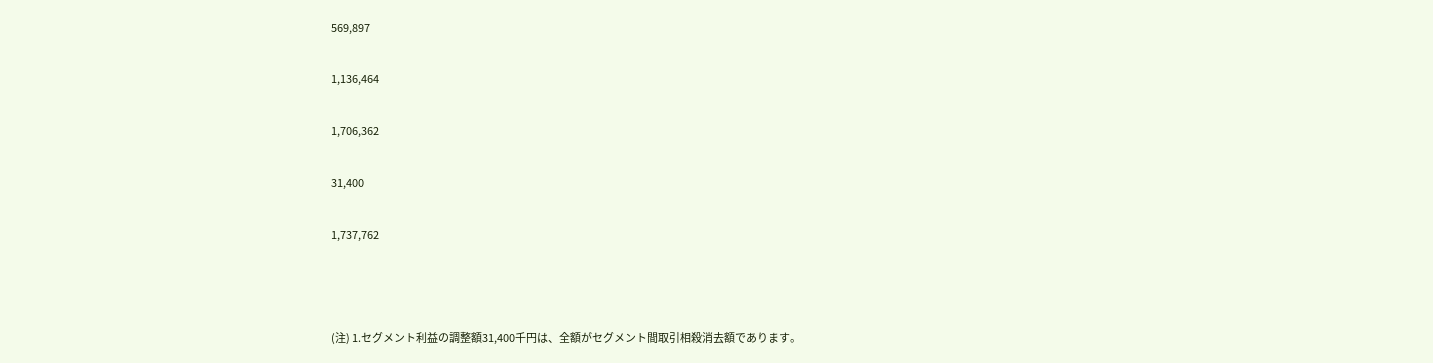569,897

1,136,464

1,706,362

31,400

1,737,762



(注) 1.セグメント利益の調整額31,400千円は、全額がセグメント間取引相殺消去額であります。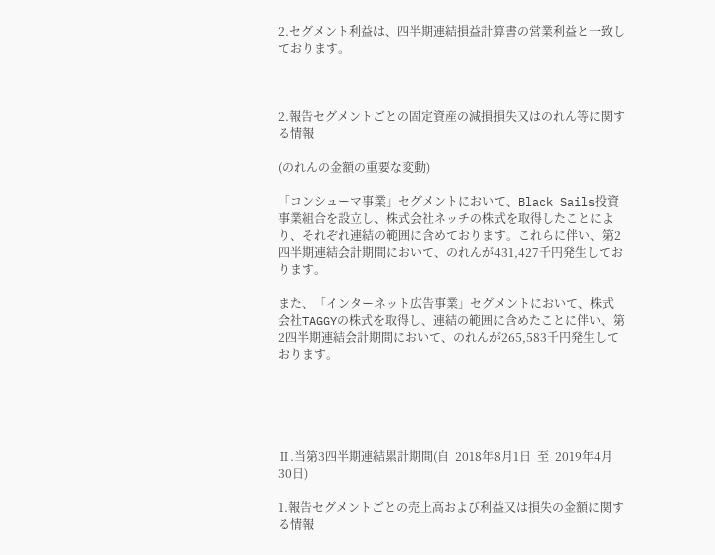2.セグメント利益は、四半期連結損益計算書の営業利益と一致しております。



2.報告セグメントごとの固定資産の減損損失又はのれん等に関する情報

(のれんの金額の重要な変動)

「コンシューマ事業」セグメントにおいて、Black Sails投資事業組合を設立し、株式会社ネッチの株式を取得したことにより、それぞれ連結の範囲に含めております。これらに伴い、第2四半期連結会計期間において、のれんが431,427千円発生しております。

また、「インターネット広告事業」セグメントにおいて、株式会社TAGGYの株式を取得し、連結の範囲に含めたことに伴い、第2四半期連結会計期間において、のれんが265,583千円発生しております。





Ⅱ.当第3四半期連結累計期間(自  2018年8月1日  至  2019年4月30日)

1.報告セグメントごとの売上高および利益又は損失の金額に関する情報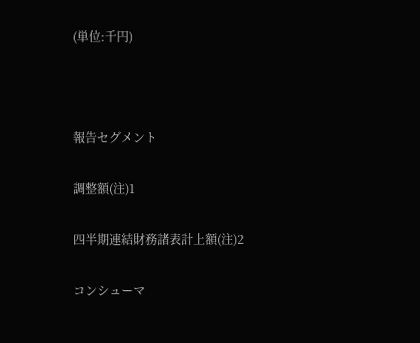(単位:千円)



報告セグメント

調整額(注)1

四半期連結財務諸表計上額(注)2

コンシューマ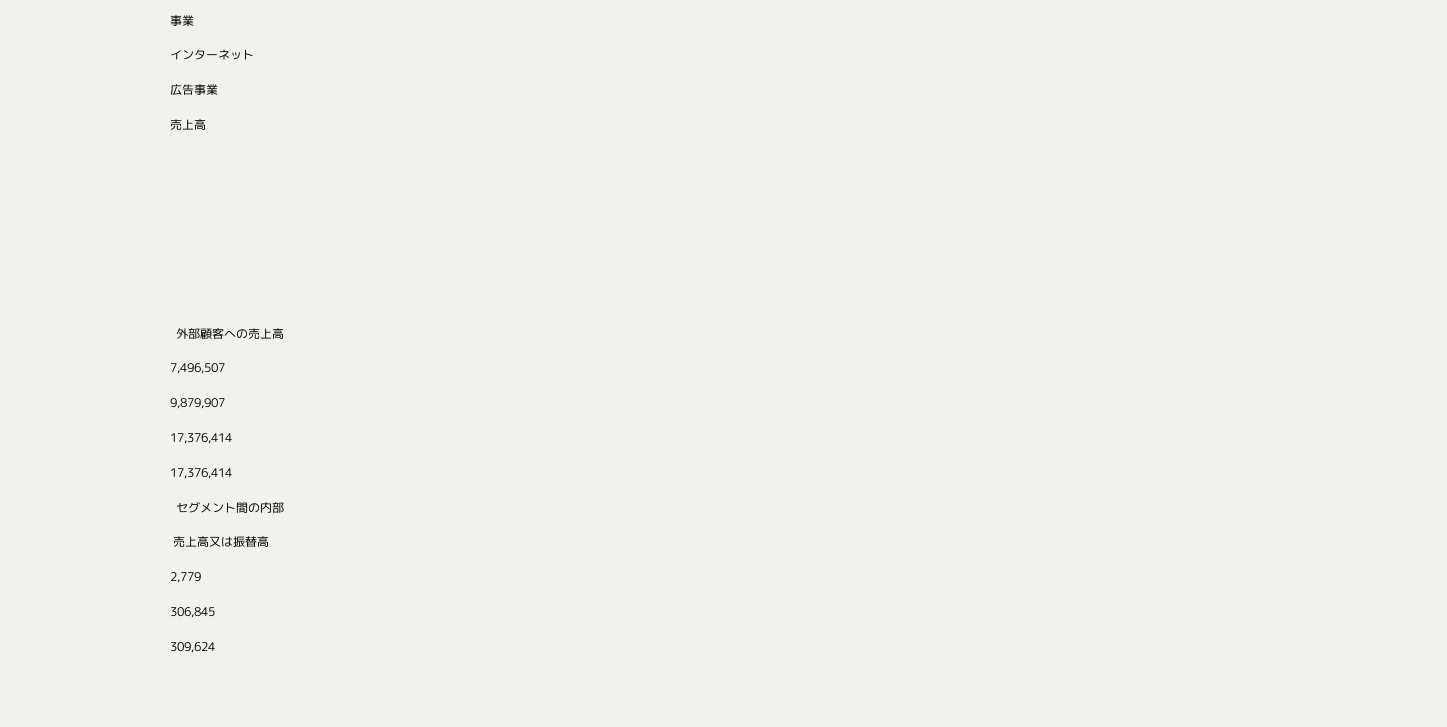事業

インターネット

広告事業

売上高











  外部顧客への売上高

7,496,507

9,879,907

17,376,414

17,376,414

  セグメント間の内部

 売上高又は振替高

2,779

306,845

309,624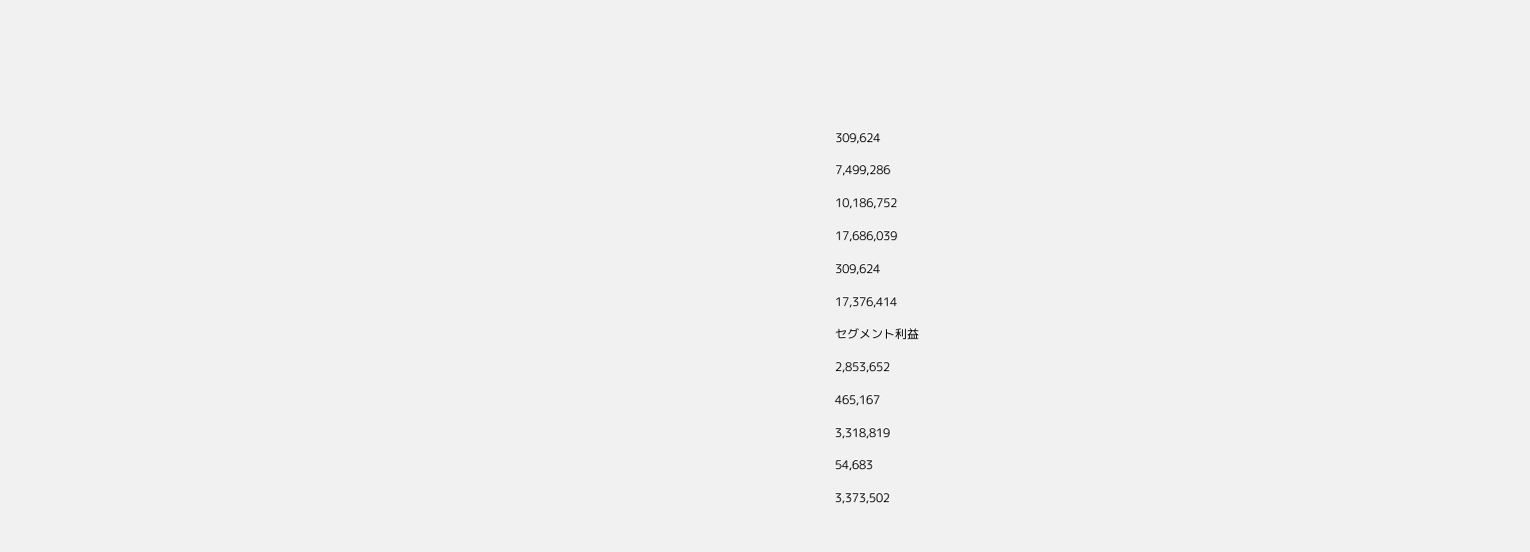309,624

7,499,286

10,186,752

17,686,039

309,624

17,376,414

セグメント利益

2,853,652

465,167

3,318,819

54,683

3,373,502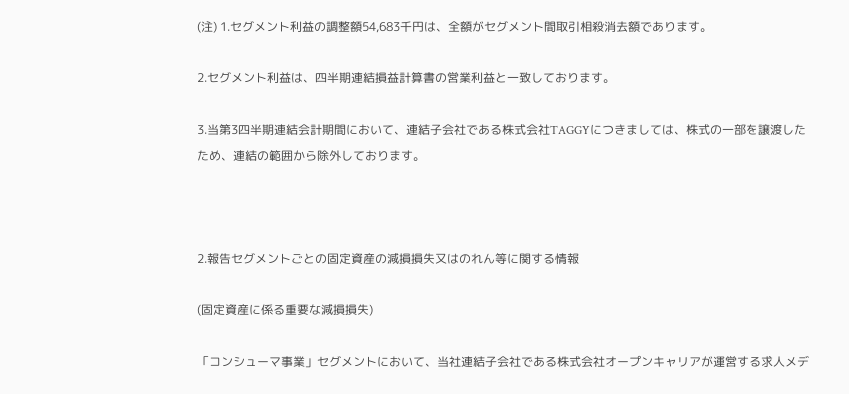(注) 1.セグメント利益の調整額54,683千円は、全額がセグメント間取引相殺消去額であります。

2.セグメント利益は、四半期連結損益計算書の営業利益と一致しております。

3.当第3四半期連結会計期間において、連結子会社である株式会社TAGGYにつきましては、株式の一部を譲渡したため、連結の範囲から除外しております。



2.報告セグメントごとの固定資産の減損損失又はのれん等に関する情報

(固定資産に係る重要な減損損失)

「コンシューマ事業」セグメントにおいて、当社連結子会社である株式会社オープンキャリアが運営する求人メデ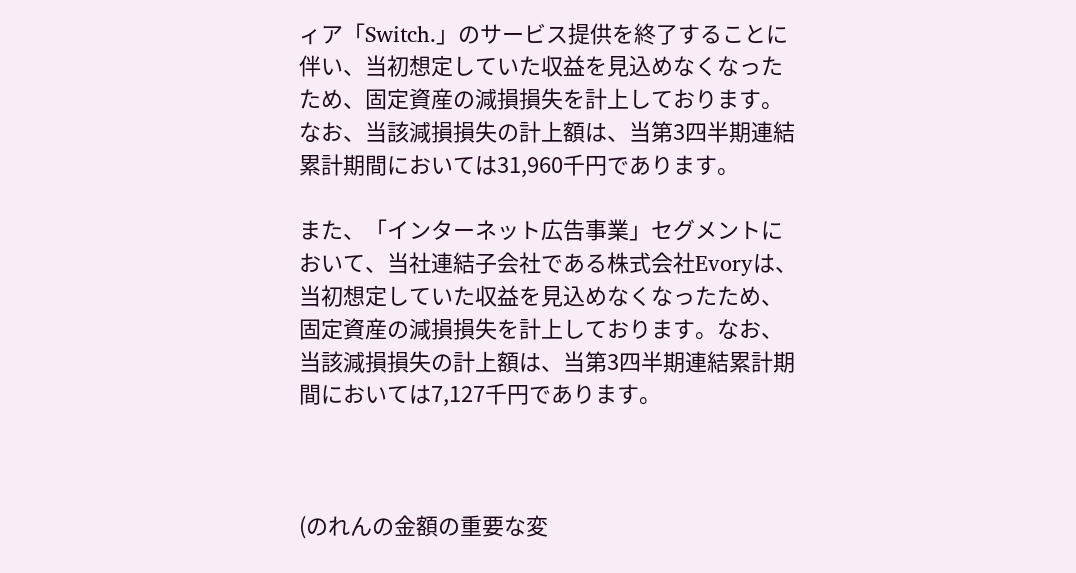ィア「Switch.」のサービス提供を終了することに伴い、当初想定していた収益を見込めなくなったため、固定資産の減損損失を計上しております。なお、当該減損損失の計上額は、当第3四半期連結累計期間においては31,960千円であります。

また、「インターネット広告事業」セグメントにおいて、当社連結子会社である株式会社Evoryは、当初想定していた収益を見込めなくなったため、固定資産の減損損失を計上しております。なお、当該減損損失の計上額は、当第3四半期連結累計期間においては7,127千円であります。



(のれんの金額の重要な変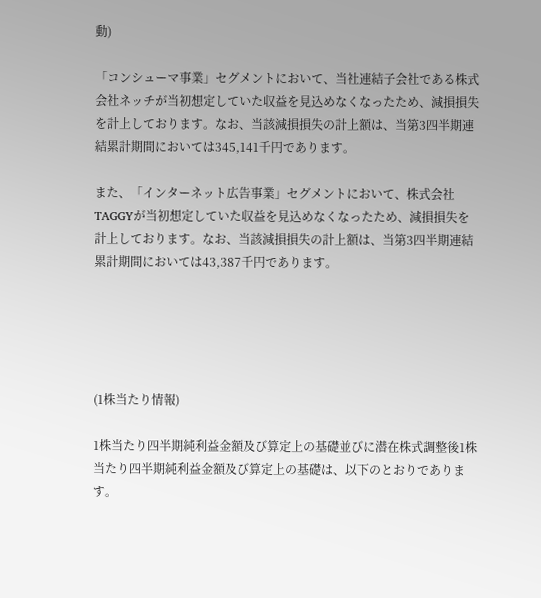動)

「コンシューマ事業」セグメントにおいて、当社連結子会社である株式会社ネッチが当初想定していた収益を見込めなくなったため、減損損失を計上しております。なお、当該減損損失の計上額は、当第3四半期連結累計期間においては345,141千円であります。

また、「インターネット広告事業」セグメントにおいて、株式会社TAGGYが当初想定していた収益を見込めなくなったため、減損損失を計上しております。なお、当該減損損失の計上額は、当第3四半期連結累計期間においては43,387千円であります。





(1株当たり情報)

1株当たり四半期純利益金額及び算定上の基礎並びに潜在株式調整後1株当たり四半期純利益金額及び算定上の基礎は、以下のとおりであります。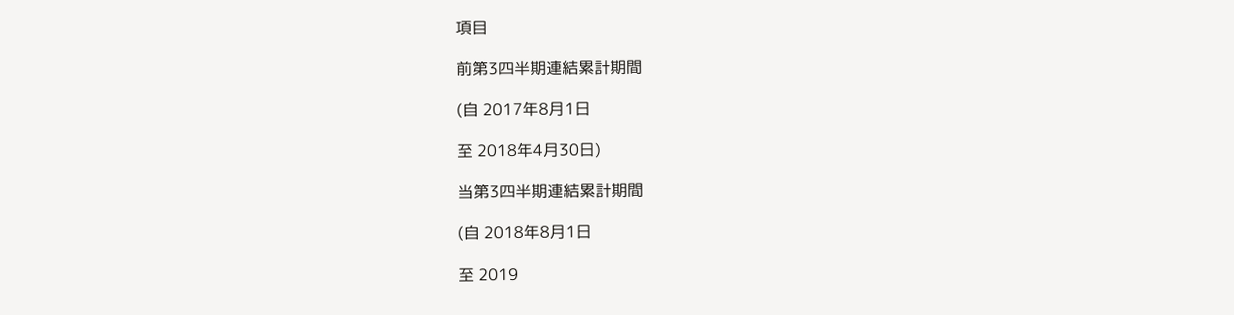項目

前第3四半期連結累計期間

(自 2017年8月1日

至 2018年4月30日)

当第3四半期連結累計期間

(自 2018年8月1日

至 2019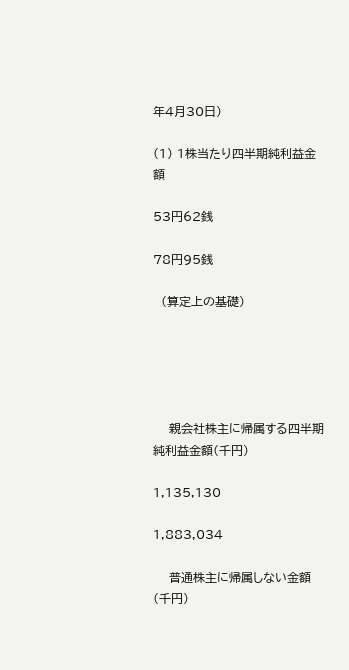年4月30日)

(1) 1株当たり四半期純利益金額

53円62銭

78円95銭

  (算定上の基礎)





    親会社株主に帰属する四半期純利益金額(千円)

1,135,130

1,883,034

    普通株主に帰属しない金額(千円)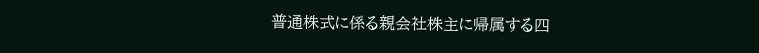普通株式に係る親会社株主に帰属する四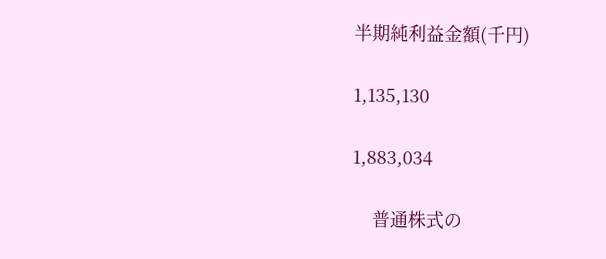半期純利益金額(千円)

1,135,130

1,883,034

    普通株式の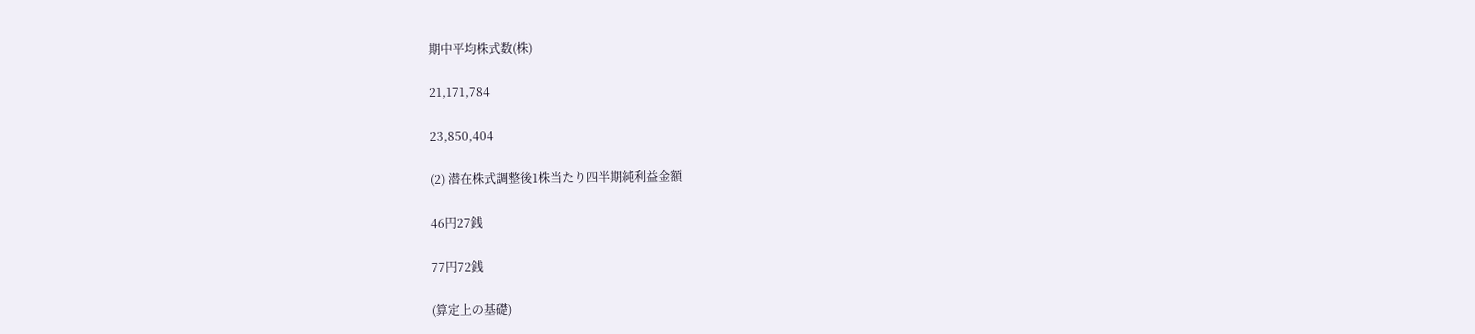期中平均株式数(株)

21,171,784

23,850,404

(2) 潜在株式調整後1株当たり四半期純利益金額

46円27銭

77円72銭

(算定上の基礎)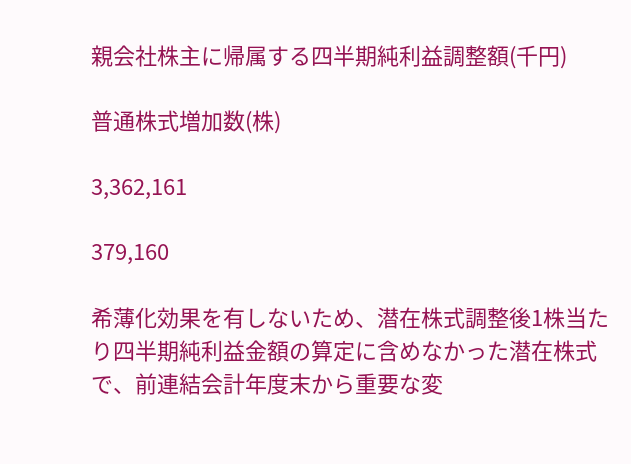親会社株主に帰属する四半期純利益調整額(千円)

普通株式増加数(株)

3,362,161

379,160

希薄化効果を有しないため、潜在株式調整後1株当たり四半期純利益金額の算定に含めなかった潜在株式で、前連結会計年度末から重要な変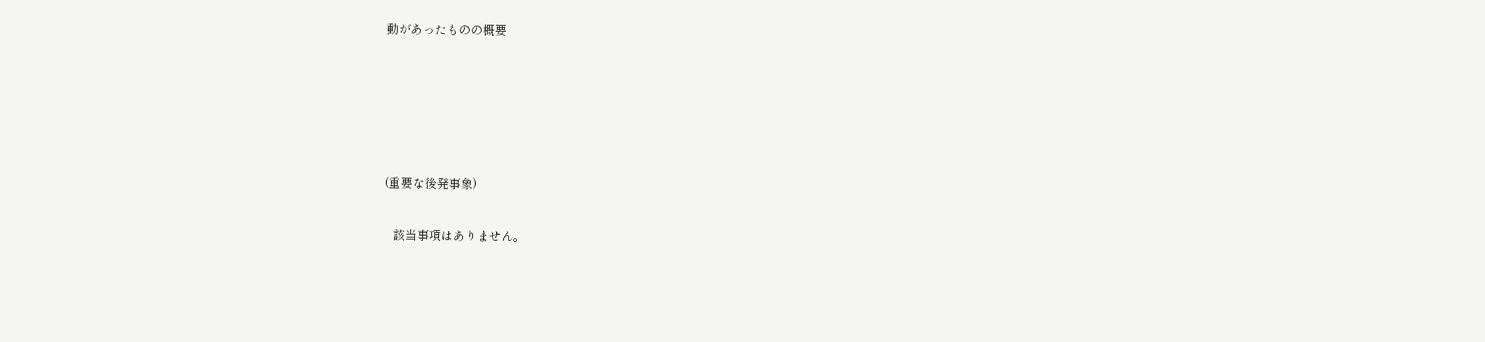動があったものの概要





(重要な後発事象)

   該当事項はありません。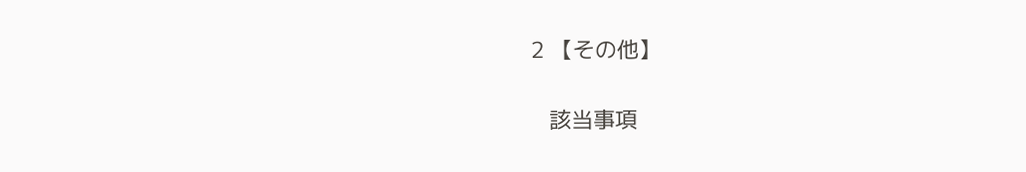2 【その他】

   該当事項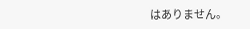はありません。